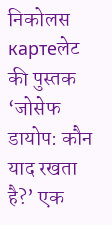निकोलस картеलेट की पुस्तक ‘जोसेफ डायोप: कौन याद रखता है?’ एक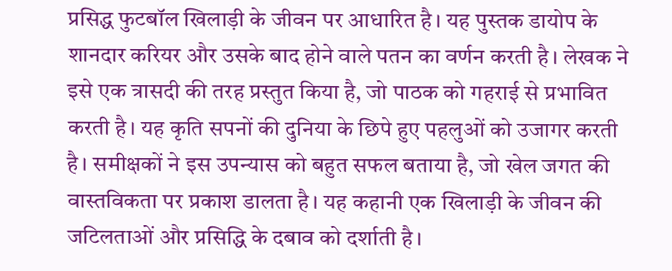प्रसिद्ध फुटबॉल खिलाड़ी के जीवन पर आधारित है। यह पुस्तक डायोप के शानदार करियर और उसके बाद होने वाले पतन का वर्णन करती है। लेखक ने इसे एक त्रासदी की तरह प्रस्तुत किया है, जो पाठक को गहराई से प्रभावित करती है। यह कृति सपनों की दुनिया के छिपे हुए पहलुओं को उजागर करती है। समीक्षकों ने इस उपन्यास को बहुत सफल बताया है, जो खेल जगत की वास्तविकता पर प्रकाश डालता है। यह कहानी एक खिलाड़ी के जीवन की जटिलताओं और प्रसिद्धि के दबाव को दर्शाती है।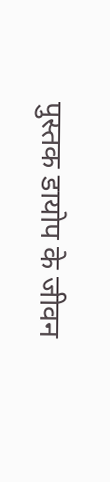पुस्तक डायोप के जीवन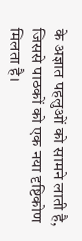के अज्ञात पहलुओं को सामने लाती है, जिससे पाठकों को एक नया दृष्टिकोण मिलता है।